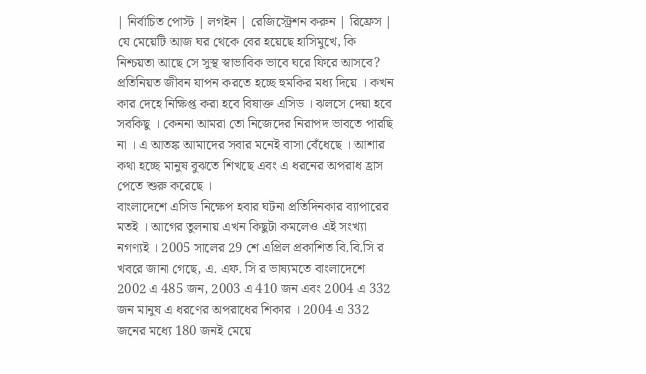| নির্বাচিত পোস্ট | লগইন | রেজিস্ট্রেশন করুন | রিফ্রেস |
যে মেয়েটি আজ ঘর থেকে বের হয়েছে হাসিমুখে, কি নিশ্চয়তা আছে সে সুস্থ স্বাভাবিক ভাবে ঘরে ফিরে আসবে? প্রতিনিয়ত জীবন যাপন করতে হচ্ছে হুমকির মধ্য দিয়ে । কখন কার দেহে নিক্ষিপ্ত করা হবে বিষাক্ত এসিড । ঝলসে দেয়া হবে সবকিছু । কেননা আমরা তো নিজেদের নিরাপদ ভাবতে পারছি না । এ আতঙ্ক আমাদের সবার মনেই বাসা বেঁধেছে । আশার কথা হচ্ছে মানুষ বুঝতে শিখছে এবং এ ধরনের অপরাধ হ্রাস পেতে শুরু করেছে ।
বাংলাদেশে এসিড নিক্ষেপ হবার ঘটনা প্রতিদিনকার ব্যাপারের মতই । আগের তুলনায় এখন কিছুটা কমলেও এই সংখ্যা নগণ্যই । 2005 সালের 29 শে এপ্রিল প্রকাশিত বি.বি.সি র খবরে জানা গেছে, এ. এফ. সি র ভাষ্যমতে বাংলাদেশে 2002 এ 485 জন, 2003 এ 410 জন এবং 2004 এ 332 জন মানুষ এ ধরণের অপরাধের শিকার । 2004 এ 332 জনের মধ্যে 180 জনই মেয়ে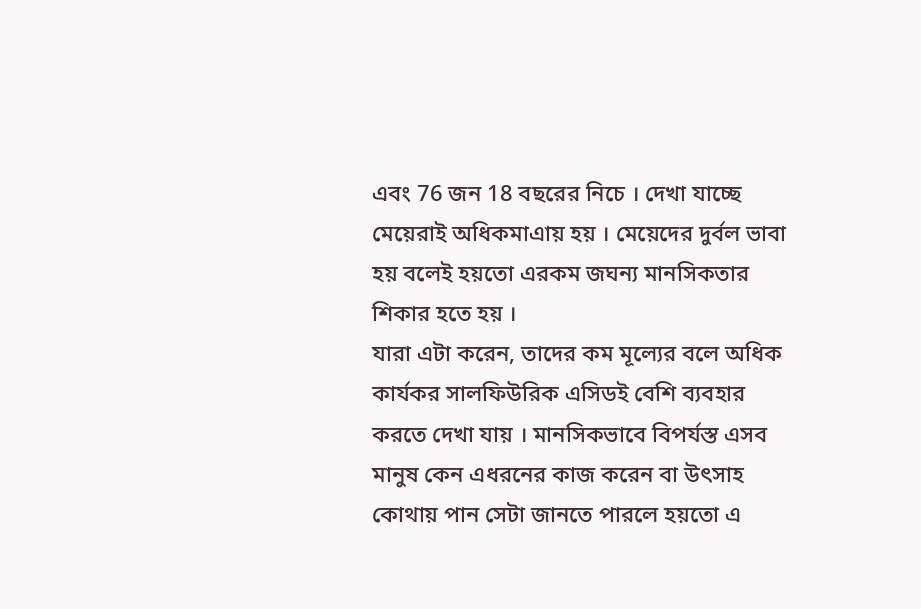এবং 76 জন 18 বছরের নিচে । দেখা যাচ্ছে মেয়েরাই অধিকমাএায় হয় । মেয়েদের দুর্বল ভাবা হয় বলেই হয়তো এরকম জঘন্য মানসিকতার শিকার হতে হয় ।
যারা এটা করেন, তাদের কম মূল্যের বলে অধিক কার্যকর সালফিউরিক এসিডই বেশি ব্যবহার করতে দেখা যায় । মানসিকভাবে বিপর্যস্ত এসব মানুষ কেন এধরনের কাজ করেন বা উৎসাহ কোথায় পান সেটা জানতে পারলে হয়তো এ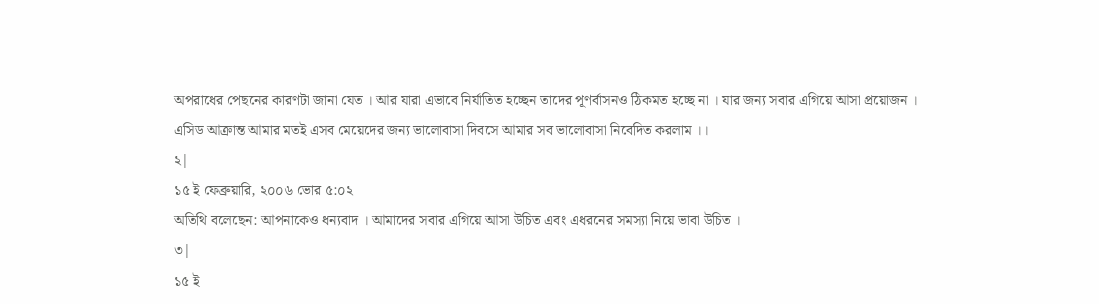অপরাধের পেছনের কারণটা জানা যেত । আর যারা এভাবে নির্যাতিত হচ্ছেন তাদের পূণর্বাসনও ঠিকমত হচ্ছে না । যার জন্য সবার এগিয়ে আসা প্রয়োজন ।
এসিড আক্রান্ত আমার মতই এসব মেয়েদের জন্য ভালোবাসা দিবসে আমার সব ভালোবাসা নিবেদিত করলাম ।।
২|
১৫ ই ফেব্রুয়ারি, ২০০৬ ভোর ৫:০২
অতিথি বলেছেন: আপনাকেও ধন্যবাদ । আমাদের সবার এগিয়ে আসা উচিত এবং এধরনের সমস্যা নিয়ে ভাবা উচিত ।
৩|
১৫ ই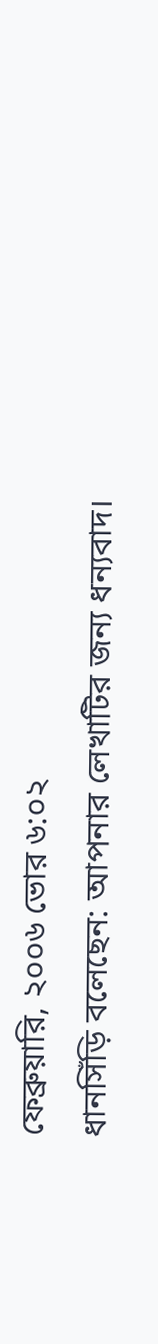ফেব্রুয়ারি, ২০০৬ ভোর ৬:০২
ধানসিঁড়ি বলেছেন: আপনার লেখাটির জন্য ধন্যবাদ।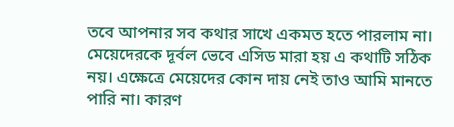তবে আপনার সব কথার সাখে একমত হতে পারলাম না। মেয়েদেরকে দূর্বল ভেবে এসিড মারা হয় এ কথাটি সঠিক নয়। এক্ষেত্রে মেয়েদের কোন দায় নেই তাও আমি মানতে পারি না। কারণ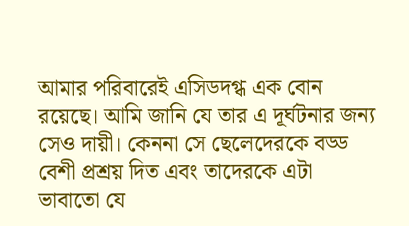আমার পরিবারেই এসিডদগ্ধ এক বোন রয়েছে। আমি জানি যে তার এ দূর্ঘটনার জন্য সেও দায়ী। কেননা সে ছেলেদেরকে বড্ড বেশী প্রশ্রয় দিত এবং তাদেরকে এটা ভাবাতো যে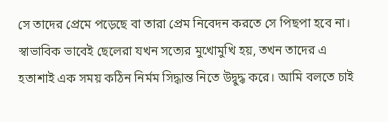সে তাদের প্রেমে পড়েছে বা তারা প্রেম নিবেদন করতে সে পিছপা হবে না। স্বাভাবিক ভাবেই ছেলেরা যখন সত্যের মুখোমুখি হয়, তখন তাদের এ হতাশাই এক সময় কঠিন নির্মম সিদ্ধান্ত নিতে উদ্বুদ্ধ করে। আমি বলতে চাই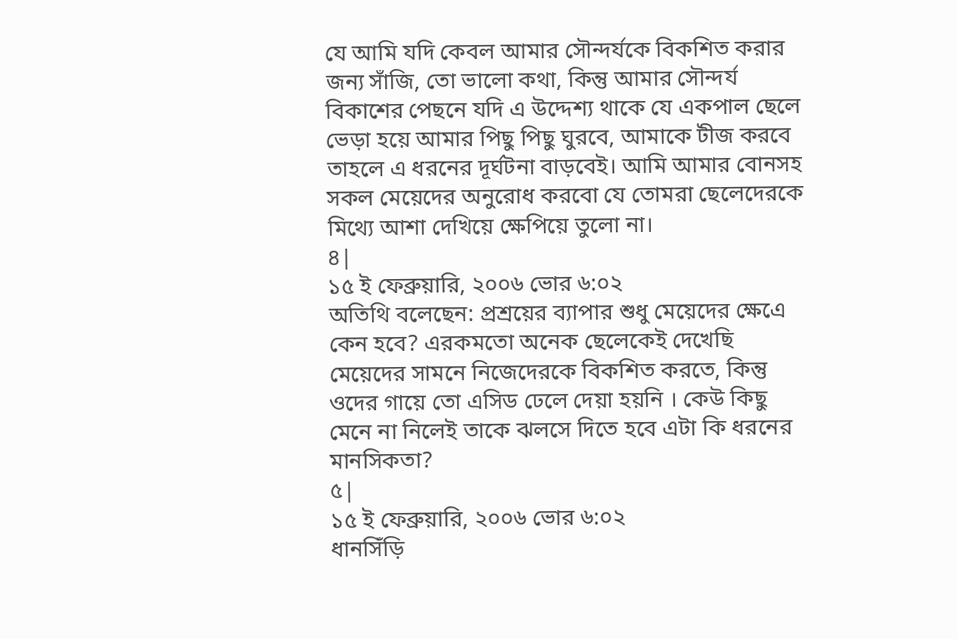যে আমি যদি কেবল আমার সৌন্দর্যকে বিকশিত করার জন্য সাঁজি, তো ভালো কথা, কিন্তু আমার সৌন্দর্য বিকাশের পেছনে যদি এ উদ্দেশ্য থাকে যে একপাল ছেলে ভেড়া হয়ে আমার পিছু পিছু ঘুরবে, আমাকে টীজ করবে তাহলে এ ধরনের দূর্ঘটনা বাড়বেই। আমি আমার বোনসহ সকল মেয়েদের অনুরোধ করবো যে তোমরা ছেলেদেরকে মিথ্যে আশা দেখিয়ে ক্ষেপিয়ে তুলো না।
৪|
১৫ ই ফেব্রুয়ারি, ২০০৬ ভোর ৬:০২
অতিথি বলেছেন: প্রশ্রয়ের ব্যাপার শুধু মেয়েদের ক্ষেএে কেন হবে? এরকমতো অনেক ছেলেকেই দেখেছি মেয়েদের সামনে নিজেদেরকে বিকশিত করতে, কিন্তু ওদের গায়ে তো এসিড ঢেলে দেয়া হয়নি । কেউ কিছু মেনে না নিলেই তাকে ঝলসে দিতে হবে এটা কি ধরনের মানসিকতা?
৫|
১৫ ই ফেব্রুয়ারি, ২০০৬ ভোর ৬:০২
ধানসিঁড়ি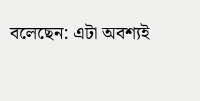বলেছেন: এটা অবশ্যই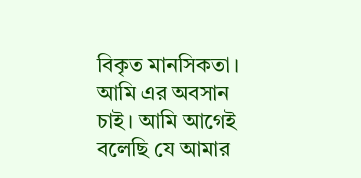বিকৃত মানসিকতা। আমি এর অবসান চাই। আমি আগেই বলেছি যে আমার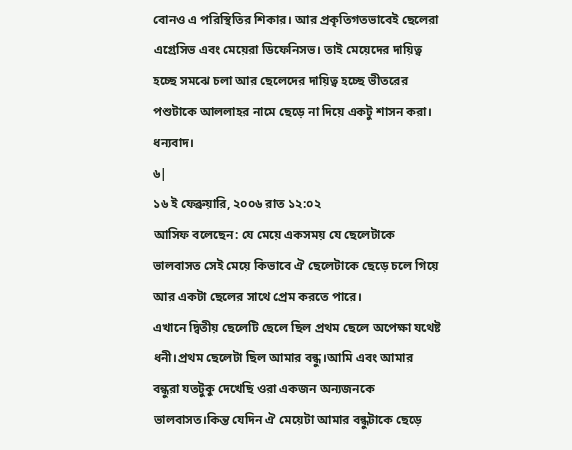বোনও এ পরিস্থিতির শিকার। আর প্রকৃতিগতভাবেই ছেলেরা এগ্রেসিভ এবং মেয়েরা ডিফেনিসভ। তাই মেয়েদের দায়িত্ব হচ্ছে সমঝে চলা আর ছেলেদের দায়িত্ব হচ্ছে ভীতরের পশুটাকে আললাহর নামে ছেড়ে না দিয়ে একটু শাসন করা। ধন্যবাদ।
৬|
১৬ ই ফেব্রুয়ারি, ২০০৬ রাত ১২:০২
আসিফ বলেছেন: যে মেয়ে একসময় যে ছেলেটাকে ভালবাসত সেই মেয়ে কিভাবে ঐ ছেলেটাকে ছেড়ে চলে গিয়ে আর একটা ছেলের সাথে প্রেম করতে পারে।
এখানে দ্বিতীয় ছেলেটি ছেলে ছিল প্রথম ছেলে অপেক্ষা যথেষ্ট ধনী।প্রথম ছেলেটা ছিল আমার বন্ধু।আমি এবং আমার বন্ধুরা যতটুকু দেখেছি ওরা একজন অন্যজনকে ভালবাসত।কিন্ত যেদিন ঐ মেয়েটা আমার বন্ধুটাকে ছেড়ে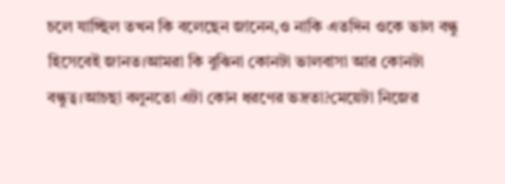চলে যাচ্ছিল তখন কি বলেছেন জানেন,ও নাকি এতদিন ওকে ভাল বন্ধু হিসেবেই জানত।আমরা কি বুঝিনা কোনটা ভালবাসা আর কোনটা বন্ধুত্ব।আচছা বলুনতো এটা কোন ধরণের ভদ্রতা?মেয়েটা নিজের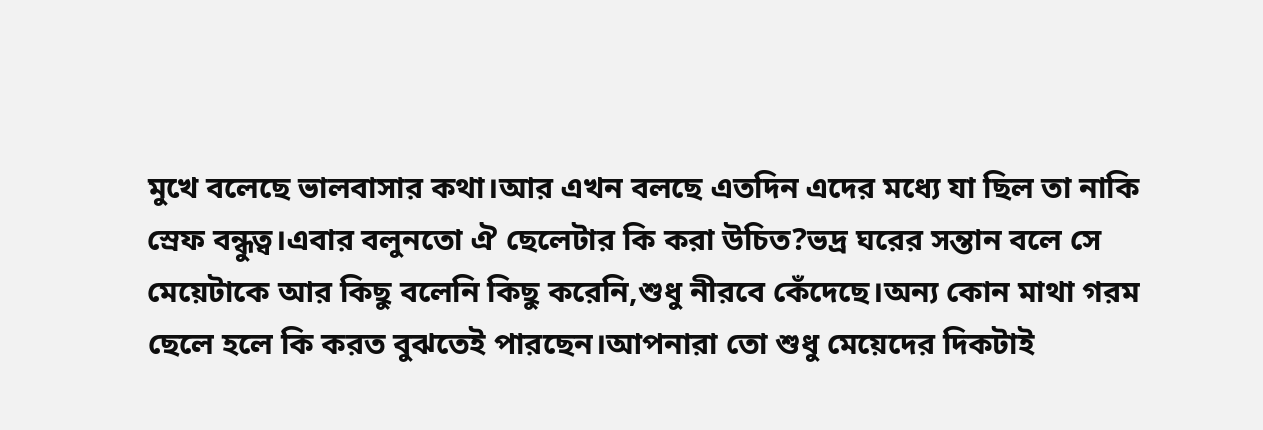মুখে বলেছে ভালবাসার কথা।আর এখন বলছে এতদিন এদের মধ্যে যা ছিল তা নাকি স্রেফ বন্ধুত্ব।এবার বলুনতো ঐ ছেলেটার কি করা উচিত?ভদ্র ঘরের সন্তান বলে সে মেয়েটাকে আর কিছু বলেনি কিছু করেনি,শুধু নীরবে কেঁদেছে।অন্য কোন মাথা গরম ছেলে হলে কি করত বুঝতেই পারছেন।আপনারা তো শুধু মেয়েদের দিকটাই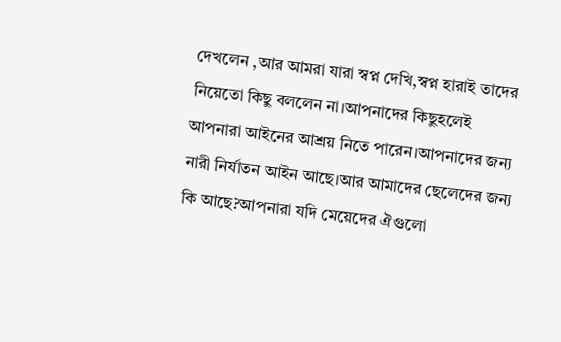দেখলেন ,আর আমরা যারা স্বপ্ন দেখি,স্বপ্ন হারাই তাদের নিয়েতো কিছু বললেন না।আপনাদের কিছুহলেই আপনারা আইনের আশ্রয় নিতে পারেন।আপনাদের জন্য নারী নির্যাতন আইন আছে।আর আমাদের ছেলেদের জন্য কি আছে?আপনারা যদি মেয়েদের ঐগুলো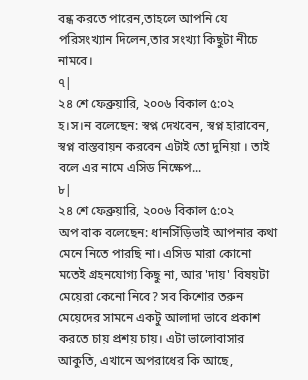বন্ধ করতে পারেন,তাহলে আপনি যে পরিসংখ্যান দিলেন,তার সংখ্যা কিছুটা নীচে নামবে।
৭|
২৪ শে ফেব্রুয়ারি, ২০০৬ বিকাল ৫:০২
হ।স।ন বলেছেন: স্বপ্ন দেখবেন, স্বপ্ন হারাবেন, স্বপ্ন বাস্তবায়ন করবেন এটাই তো দুনিয়া । তাই বলে এর নামে এসিড নিক্ষেপ...
৮|
২৪ শে ফেব্রুয়ারি, ২০০৬ বিকাল ৫:০২
অপ বাক বলেছেন: ধানসিঁড়িভাই আপনার কথা মেনে নিতে পারছি না। এসিড মারা কোনো মতেই গ্রহনযোগ্য কিছু না, আর 'দায়' বিষয়টা মেয়েরা কেনো নিবে? সব কিশোর তরুন মেয়েদের সামনে একটু আলাদা ভাবে প্রকাশ করতে চায় প্রশয় চায়। এটা ভালোবাসার আকুতি, এখানে অপরাধের কি আছে,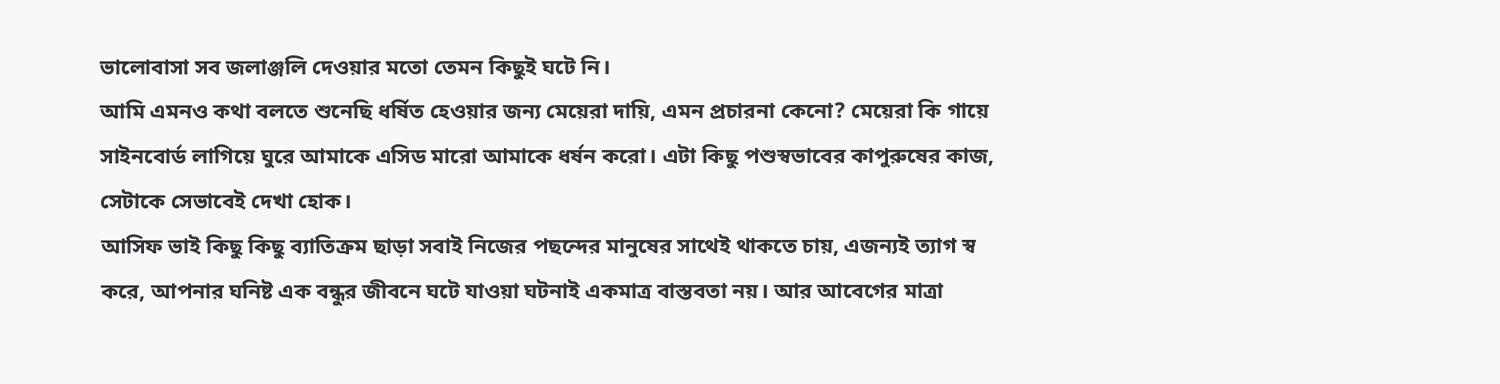ভালোবাসা সব জলাঞ্জলি দেওয়ার মতো তেমন কিছুই ঘটে নি।
আমি এমনও কথা বলতে শুনেছি ধর্ষিত হেওয়ার জন্য মেয়েরা দায়ি, এমন প্রচারনা কেনো? মেয়েরা কি গায়ে সাইনবোর্ড লাগিয়ে ঘুরে আমাকে এসিড মারো আমাকে ধর্ষন করো। এটা কিছু পশুস্বভাবের কাপুরুষের কাজ, সেটাকে সেভাবেই দেখা হোক।
আসিফ ভাই কিছু কিছু ব্যাতিক্রম ছাড়া সবাই নিজের পছন্দের মানুষের সাথেই থাকতে চায়, এজন্যই ত্যাগ স্ব করে, আপনার ঘনিষ্ট এক বন্ধুর জীবনে ঘটে যাওয়া ঘটনাই একমাত্র বাস্তবতা নয়। আর আবেগের মাত্রা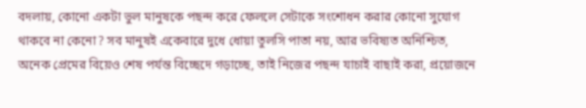বদলায়, কোনো একটা ভুল মানুষকে পছন্দ করে ফেললে সেটাকে সংশোধন করার কোনো সুযোগ থাকবে না কেনো? সব মানুষই একেবারে দুধে ধোয়া তুলসি পাতা নয়, আর ভবিষ্যত অনিশ্চিত, অনেক প্রেমের বিয়েও শেষ পর্যন্ত বিচ্ছেদে গড়াচ্ছে, তাই নিজের পছন্দ যাচাই বাছাই করা, প্রয়োজনে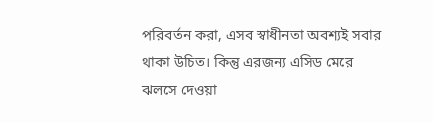পরিবর্তন করা, এসব স্বাধীনতা অবশ্যই সবার থাকা উচিত। কিন্তু এরজন্য এসিড মেরে ঝলসে দেওয়া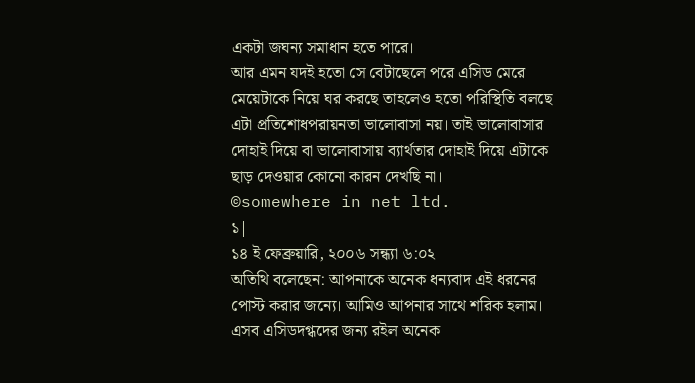একটা জঘন্য সমাধান হতে পারে।
আর এমন যদই হতো সে বেটাছেলে পরে এসিড মেরে মেয়েটাকে নিয়ে ঘর করছে তাহলেও হতো পরিস্থিতি বলছে এটা প্রতিশোধপরায়নতা ভালোবাসা নয়। তাই ভালোবাসার দোহাই দিয়ে বা ভালোবাসায় ব্যার্থতার দোহাই দিয়ে এটাকে ছাড় দেওয়ার কোনো কারন দেখছি না।
©somewhere in net ltd.
১|
১৪ ই ফেব্রুয়ারি, ২০০৬ সন্ধ্যা ৬:০২
অতিথি বলেছেন: আপনাকে অনেক ধন্যবাদ এই ধরনের পোস্ট করার জন্যে। আমিও আপনার সাথে শরিক হলাম। এসব এসিডদগ্ধদের জন্য রইল অনেক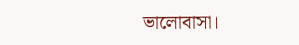ভালোবাসা।